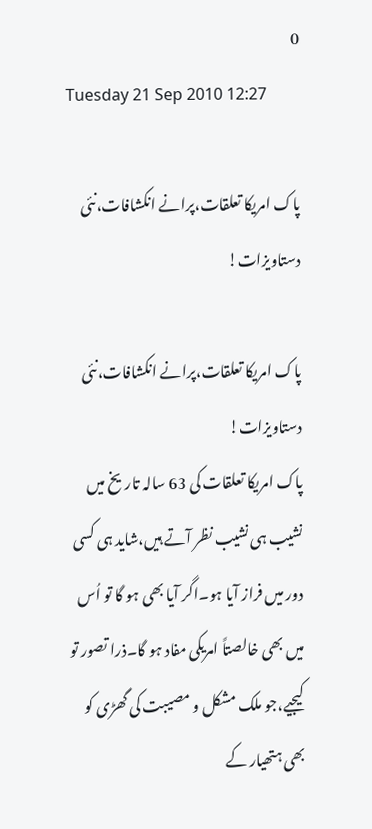0
Tuesday 21 Sep 2010 12:27

پاک امریکا تعلقات،پرانے انکشافات،نئی دستاویزات!

پاک امریکا تعلقات،پرانے انکشافات،نئی دستاویزات!
پاک امریکا تعلقات کی 63 سالہ تاریخ میں نشیب ہی نشیب نظر آتے ہیں،شاید ہی کسی دور میں فراز آیا ہو۔اگر آیا بھی ہو گا تو اُس میں بھی خالصتاً امریکی مفاد ہو گا۔ذرا تصور تو کیجیے،جو ملک مشکل و مصیبت کی گھڑی کو بھی ہتھیار کے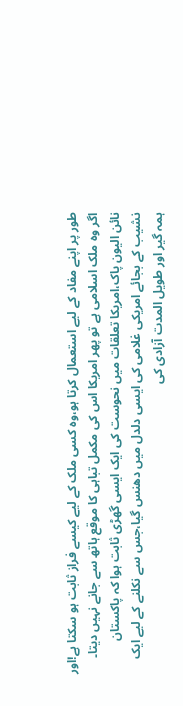طور پر اپنے مفاد کے لیے استعمال کرتا ہو،وہ کسی ملک کے لیے کیسے فراز ثابت ہو سکتا ہے!اور اگر وہ ملک اسلامی ہے تو پھر امریکا اس کی مکمل تباہی کا موقع ہاتھ سے جانے نہیں دیتا۔
نائن الیون پاک،امریکا تعلقات میں نحوست کی ایک ایسی گھڑی ثابت ہوا کہ پاکستان نشیب کے بجائے امریکی غلامی کی ایسی دلدل میں دھنس گیا،جس سے نکلنے کے لیے ایک ہمہ گیر اور طویل المدت آزادی کی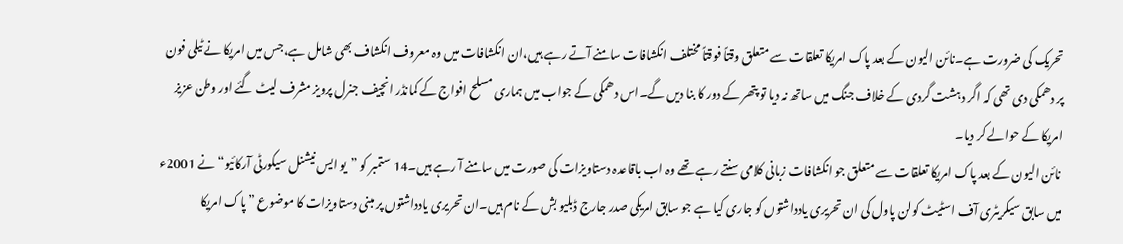تحریک کی ضرورت ہے۔نائن الیون کے بعد پاک امریکا تعلقات سے متعلق وقتاً فوقتاً مختلف انکشافات سامنے آتے رہے ہیں،ان انکشافات میں وہ معروف انکشاف بھی شامل ہے،جس میں امریکا نے ٹیلی فون پر دھمکی دی تھی کہ اگر دہشت گردی کے خلاف جنگ میں ساتھ نہ دیا تو پتھر کے دور کا بنا دیں گے۔اس دھمکی کے جواب میں ہماری مسلح افواج کے کمانڈر انچیف جنرل پرویز مشرف لیٹ گئے اور وطن عزیز امریکا کے حوالے کر دیا۔
 نائن الیون کے بعد پاک امریکا تعلقات سے متعلق جو انکشافات زبانی کلامی سنتے رہے تھے وہ اب باقاعدہ دستاویزات کی صورت میں سامنے آ رہے ہیں۔14 ستمبر کو ”یو ایس نیشنل سیکورٹی آرکائیو“ نے 2001ء میں سابق سیکریٹری آف اسٹیٹ کولن پاول کی ان تحریری یادداشتوں کو جاری کیا ہے جو سابق امریکی صدر جارج ڈبلیو بش کے نام ہیں۔ان تحریری یادداشتوں پر مبنی دستاویزات کا موضوع ”پاک امریکا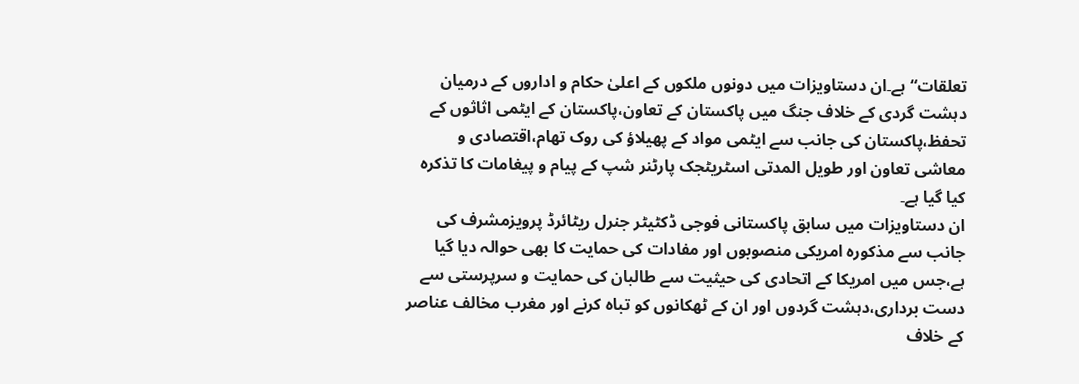تعلقات“ ہے۔ان دستاویزات میں دونوں ملکوں کے اعلیٰ حکام و اداروں کے درمیان دہشت گردی کے خلاف جنگ میں پاکستان کے تعاون،پاکستان کے ایٹمی اثاثوں کے تحفظ،پاکستان کی جانب سے ایٹمی مواد کے پھیلاؤ کی روک تھام،اقتصادی و معاشی تعاون اور طویل المدتی اسٹریٹجک پارٹنر شپ کے پیام و پیغامات کا تذکرہ کیا گیا ہے۔
ان دستاویزات میں سابق پاکستانی فوجی ڈکٹیٹر جنرل ریٹائرڈ پرویزمشرف کی جانب سے مذکورہ امریکی منصوبوں اور مفادات کی حمایت کا بھی حوالہ دیا گیا ہے،جس میں امریکا کے اتحادی کی حیثیت سے طالبان کی حمایت و سرپرستی سے دست برداری،دہشت گردوں اور ان کے ٹھکانوں کو تباہ کرنے اور مغرب مخالف عناصر کے خلاف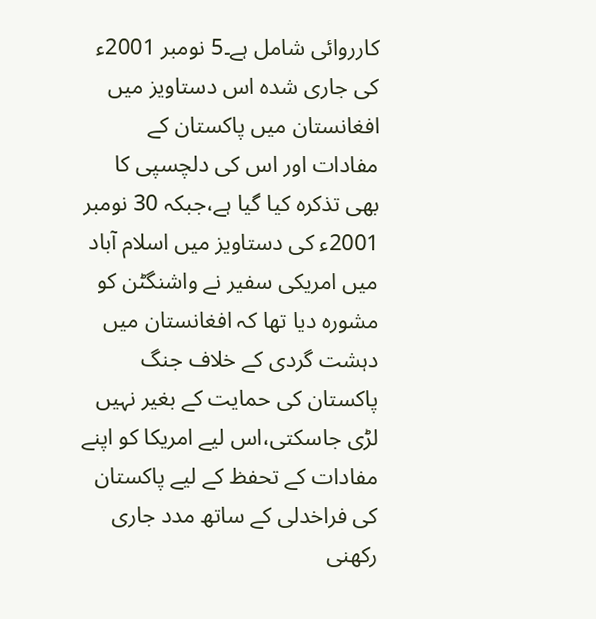کارروائی شامل ہے۔5 نومبر 2001ء کی جاری شدہ اس دستاویز میں افغانستان میں پاکستان کے مفادات اور اس کی دلچسپی کا بھی تذکرہ کیا گیا ہے،جبکہ 30 نومبر 2001ء کی دستاویز میں اسلام آباد میں امریکی سفیر نے واشنگٹن کو مشورہ دیا تھا کہ افغانستان میں دہشت گردی کے خلاف جنگ پاکستان کی حمایت کے بغیر نہیں لڑی جاسکتی،اس لیے امریکا کو اپنے مفادات کے تحفظ کے لیے پاکستان کی فراخدلی کے ساتھ مدد جاری رکھنی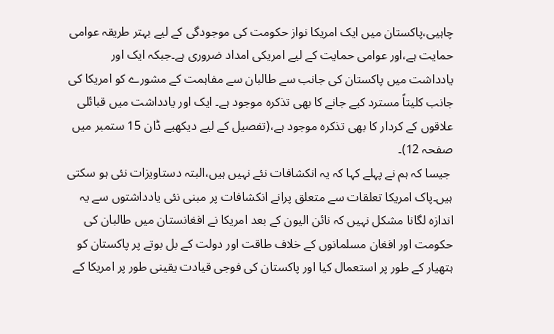چاہیی،پاکستان میں ایک امریکا نواز حکومت کی موجودگی کے لیے بہتر طریقہ عوامی حمایت ہے،اور عوامی حمایت کے لیے امریکی امداد ضروری ہے۔جبکہ ایک اور یادداشت میں پاکستان کی جانب سے طالبان سے مفاہمت کے مشورے کو امریکا کی جانب کلیتاً مسترد کیے جانے کا بھی تذکرہ موجود ہے۔ ایک اور یادداشت میں قبائلی علاقوں کے کردار کا بھی تذکرہ موجود ہے،(تفصیل کے لیے دیکھیے ڈان 15 ستمبر میں صفحہ 12)۔
 جیسا کہ ہم نے پہلے کہا کہ یہ انکشافات نئے نہیں ہیں،البتہ دستاویزات نئی ہو سکتی ہیں۔پاک امریکا تعلقات سے متعلق پرانے انکشافات پر مبنی نئی یادداشتوں سے یہ اندازہ لگانا مشکل نہیں کہ نائن الیون کے بعد امریکا نے افغانستان میں طالبان کی حکومت اور افغان مسلمانوں کے خلاف طاقت اور دولت کے بل بوتے پر پاکستان کو ہتھیار کے طور پر استعمال کیا اور پاکستان کی فوجی قیادت یقینی طور پر امریکا کے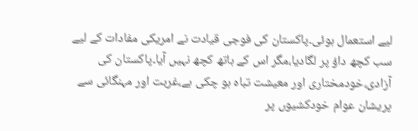لیے استعمال ہوئی۔پاکستان کی فوجی قیادت نے امریکی مفادات کے لیے سب کچھ داؤ پر لگادیا،مگر اس کے ہاتھ کچھ نہیں آیا۔پاکستان کی آزادی،خودمختاری اور معیشت تباہ ہو چکی ہے،غربت اور مہنگائی سے پریشان عوام خودکشیوں پر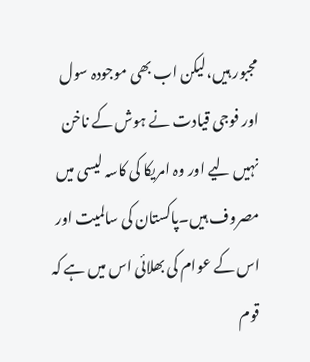مجبور ہیں،لیکن اب بھی موجودہ سول اور فوجی قیادت نے ہوش کے ناخن نہیں لیے اور وہ امریکا کی کاسہ لیسی میں مصروف ہیں۔پاکستان کی سالمیت اور اس کے عوام کی بھلائی اس میں ہے کہ قوم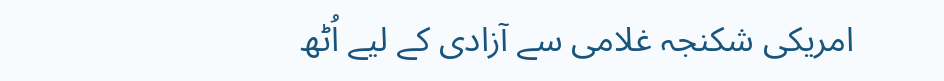امریکی شکنجہ غلامی سے آزادی کے لیے اُٹھ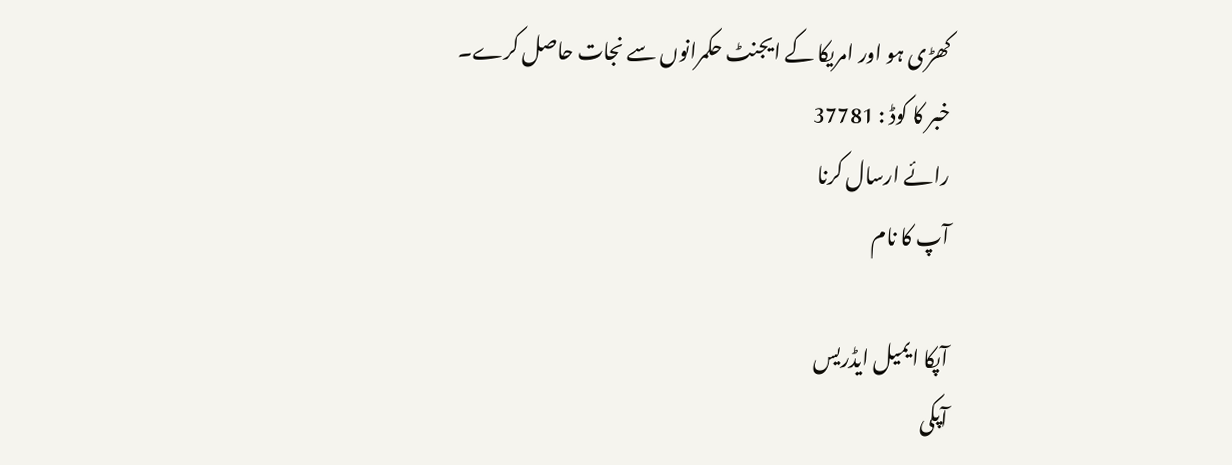کھڑی ہو اور امریکا کے ایجنٹ حکمرانوں سے نجات حاصل کرے۔
خبر کا کوڈ : 37781
رائے ارسال کرنا
آپ کا نام

آپکا ایمیل ایڈریس
آپکی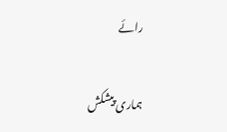رائے

ہماری پیشکش